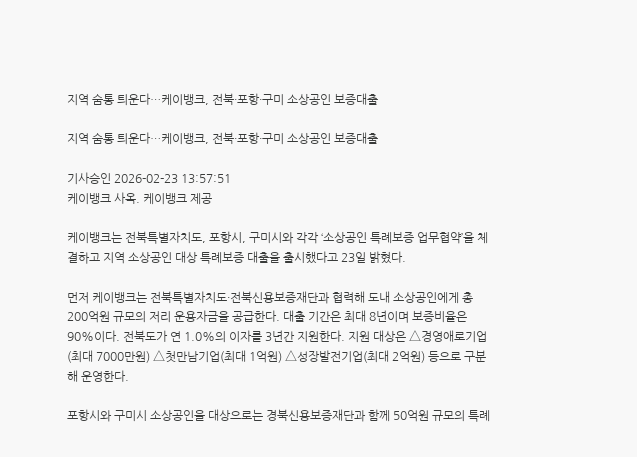지역 숨통 틔운다…케이뱅크, 전북·포항·구미 소상공인 보증대출

지역 숨통 틔운다…케이뱅크, 전북·포항·구미 소상공인 보증대출

기사승인 2026-02-23 13:57:51
케이뱅크 사옥. 케이뱅크 제공

케이뱅크는 전북특별자치도, 포항시, 구미시와 각각 ‘소상공인 특례보증 업무협약’을 체결하고 지역 소상공인 대상 특례보증 대출을 출시했다고 23일 밝혔다.

먼저 케이뱅크는 전북특별자치도·전북신용보증재단과 협력해 도내 소상공인에게 총 200억원 규모의 저리 운용자금을 공급한다. 대출 기간은 최대 8년이며 보증비율은 90%이다. 전북도가 연 1.0%의 이자를 3년간 지원한다. 지원 대상은 △경영애로기업(최대 7000만원) △첫만남기업(최대 1억원) △성장발전기업(최대 2억원) 등으로 구분해 운영한다.

포항시와 구미시 소상공인을 대상으로는 경북신용보증재단과 함께 50억원 규모의 특례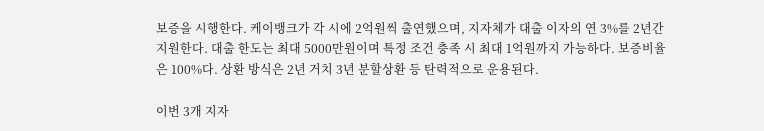보증을 시행한다. 케이뱅크가 각 시에 2억원씩 출연했으며, 지자체가 대출 이자의 연 3%를 2년간 지원한다. 대출 한도는 최대 5000만원이며 특정 조건 충족 시 최대 1억원까지 가능하다. 보증비율은 100%다. 상환 방식은 2년 거치 3년 분할상환 등 탄력적으로 운용된다.

이번 3개 지자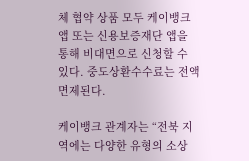체 협약 상품 모두 케이뱅크 앱 또는 신용보증재단 앱을 통해 비대면으로 신청할 수 있다. 중도상환수수료는 전액 면제된다.

케이뱅크 관계자는 “전북 지역에는 다양한 유형의 소상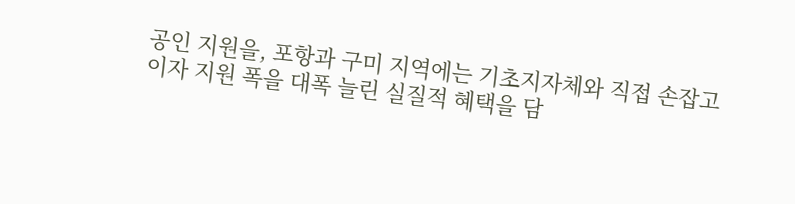공인 지원을, 포항과 구미 지역에는 기초지자체와 직접 손잡고 이자 지원 폭을 대폭 늘린 실질적 혜택을 담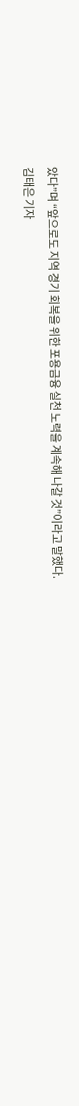았다”며 “앞으로도 지역 경기 회복을 위한 포용금융 실천 노력을 계속해 나갈 것”이라고 말했다.
김태은 기자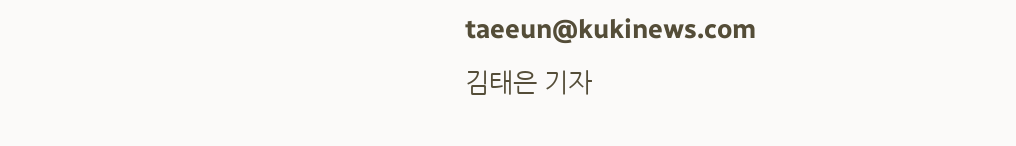taeeun@kukinews.com
김태은 기자